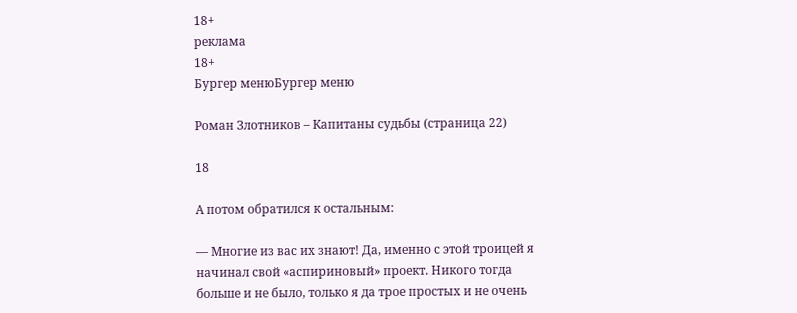18+
реклама
18+
Бургер менюБургер меню

Роман Злотников – Капитаны судьбы (страница 22)

18

А потом обратился к остальным:

— Многие из вас их знают! Да, именно с этой троицей я начинал свой «аспириновый» проект. Никого тогда больше и не было, только я да трое простых и не очень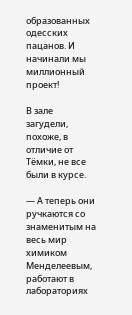образованных одесских пацанов. И начинали мы миллионный проект!

В зале загудели, похоже, в отличие от Тёмки, не все были в курсе.

— А теперь они ручкаются со знаменитым на весь мир химиком Менделеевым, работают в лабораториях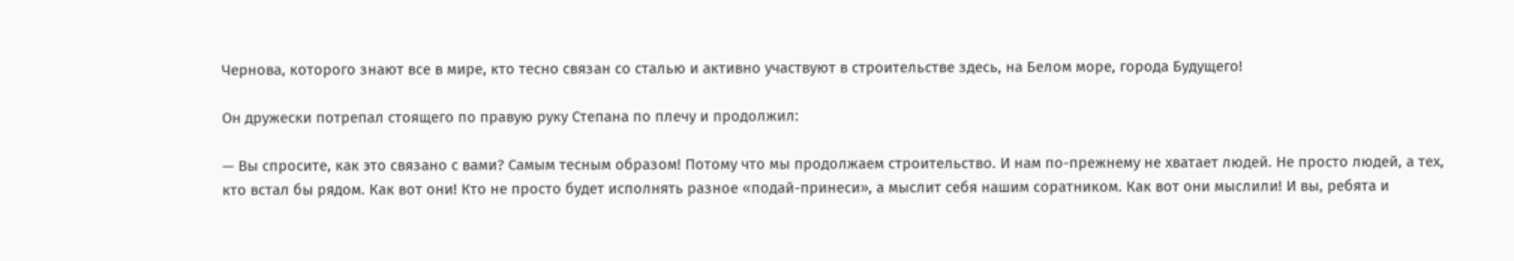Чернова, которого знают все в мире, кто тесно связан со сталью и активно участвуют в строительстве здесь, на Белом море, города Будущего!

Он дружески потрепал стоящего по правую руку Степана по плечу и продолжил:

— Вы спросите, как это связано с вами? Самым тесным образом! Потому что мы продолжаем строительство. И нам по-прежнему не хватает людей. Не просто людей, а тех, кто встал бы рядом. Как вот они! Кто не просто будет исполнять разное «подай-принеси», а мыслит себя нашим соратником. Как вот они мыслили! И вы, ребята и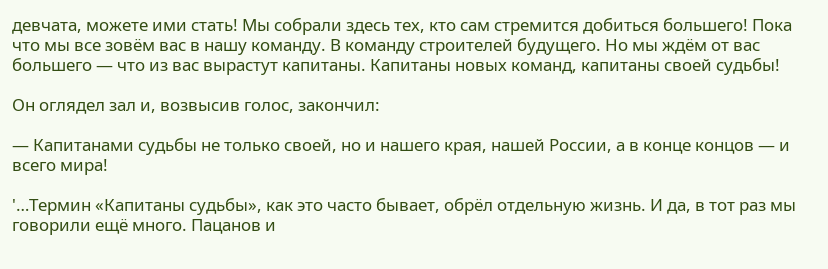девчата, можете ими стать! Мы собрали здесь тех, кто сам стремится добиться большего! Пока что мы все зовём вас в нашу команду. В команду строителей будущего. Но мы ждём от вас большего — что из вас вырастут капитаны. Капитаны новых команд, капитаны своей судьбы!

Он оглядел зал и, возвысив голос, закончил:

— Капитанами судьбы не только своей, но и нашего края, нашей России, а в конце концов — и всего мира!

'…Термин «Капитаны судьбы», как это часто бывает, обрёл отдельную жизнь. И да, в тот раз мы говорили ещё много. Пацанов и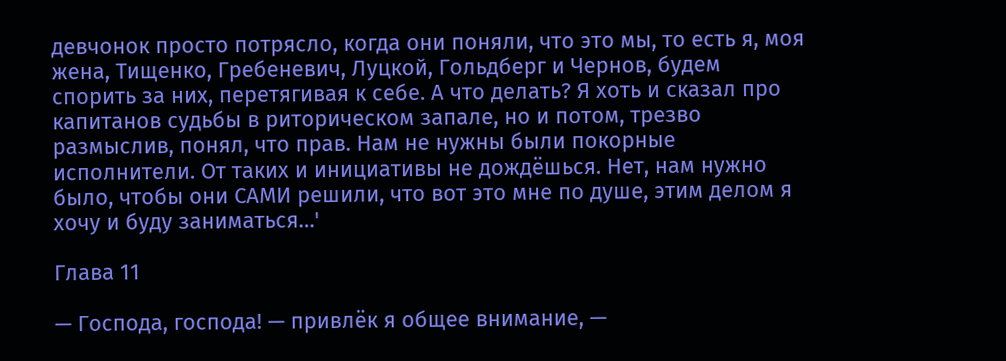девчонок просто потрясло, когда они поняли, что это мы, то есть я, моя жена, Тищенко, Гребеневич, Луцкой, Гольдберг и Чернов, будем спорить за них, перетягивая к себе. А что делать? Я хоть и сказал про капитанов судьбы в риторическом запале, но и потом, трезво размыслив, понял, что прав. Нам не нужны были покорные исполнители. От таких и инициативы не дождёшься. Нет, нам нужно было, чтобы они САМИ решили, что вот это мне по душе, этим делом я хочу и буду заниматься…'

Глава 11

— Господа, господа! — привлёк я общее внимание, —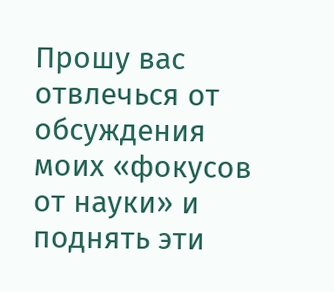Прошу вас отвлечься от обсуждения моих «фокусов от науки» и поднять эти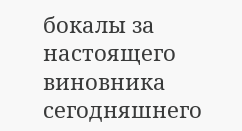бокалы за настоящего виновника сегодняшнего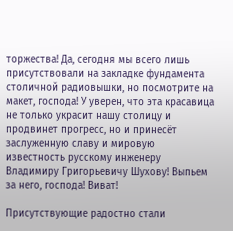торжества! Да, сегодня мы всего лишь присутствовали на закладке фундамента столичной радиовышки, но посмотрите на макет, господа! У уверен, что эта красавица не только украсит нашу столицу и продвинет прогресс, но и принесёт заслуженную славу и мировую известность русскому инженеру Владимиру Григорьевичу Шухову! Выпьем за него, господа! Виват!

Присутствующие радостно стали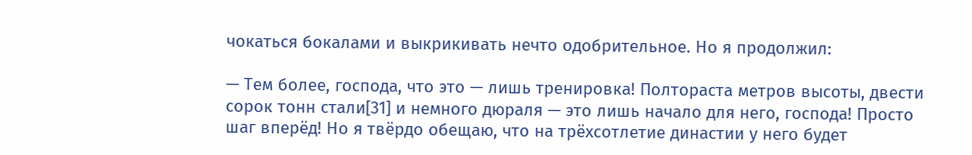чокаться бокалами и выкрикивать нечто одобрительное. Но я продолжил:

— Тем более, господа, что это — лишь тренировка! Полтораста метров высоты, двести сорок тонн стали[31] и немного дюраля — это лишь начало для него, господа! Просто шаг вперёд! Но я твёрдо обещаю, что на трёхсотлетие династии у него будет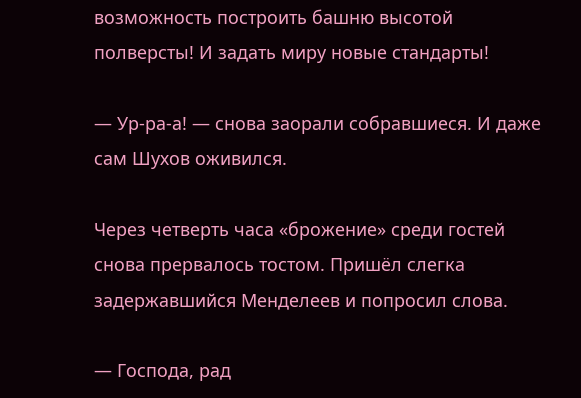возможность построить башню высотой полверсты! И задать миру новые стандарты!

— Ур-ра-а! — снова заорали собравшиеся. И даже сам Шухов оживился.

Через четверть часа «брожение» среди гостей снова прервалось тостом. Пришёл слегка задержавшийся Менделеев и попросил слова.

— Господа, рад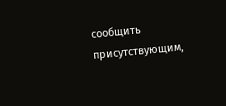сообщить присутствующим,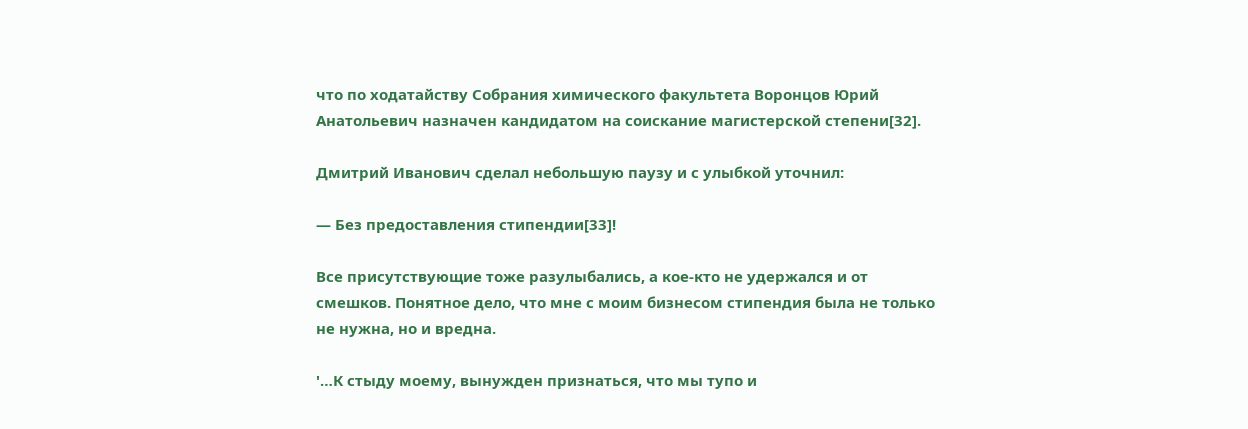что по ходатайству Собрания химического факультета Воронцов Юрий Анатольевич назначен кандидатом на соискание магистерской степени[32].

Дмитрий Иванович сделал небольшую паузу и с улыбкой уточнил:

— Без предоставления стипендии[33]!

Все присутствующие тоже разулыбались, а кое-кто не удержался и от смешков. Понятное дело, что мне с моим бизнесом стипендия была не только не нужна, но и вредна.

'…К стыду моему, вынужден признаться, что мы тупо и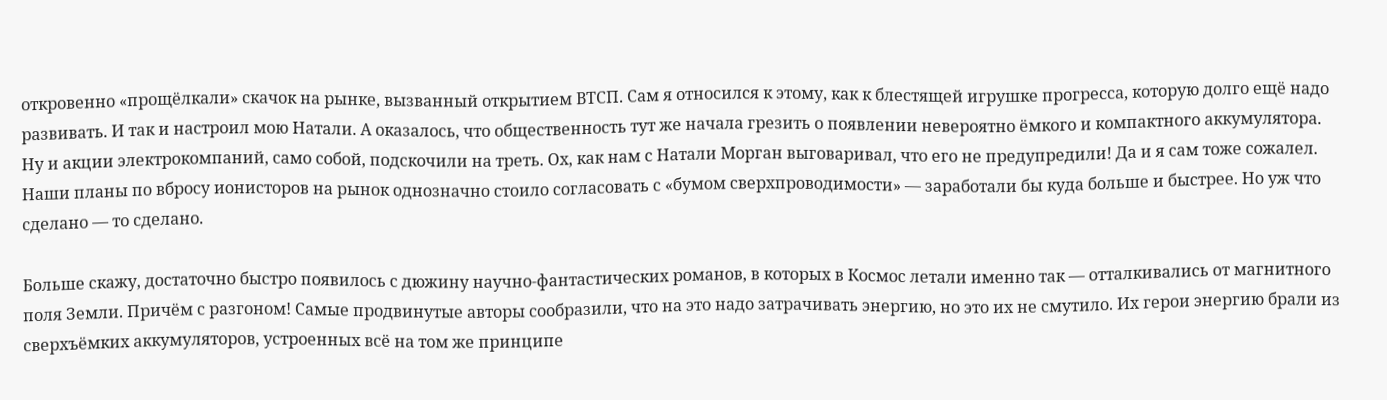откровенно «прощёлкали» скачок на рынке, вызванный открытием ВТСП. Сам я относился к этому, как к блестящей игрушке прогресса, которую долго ещё надо развивать. И так и настроил мою Натали. А оказалось, что общественность тут же начала грезить о появлении невероятно ёмкого и компактного аккумулятора. Ну и акции электрокомпаний, само собой, подскочили на треть. Ох, как нам с Натали Морган выговаривал, что его не предупредили! Да и я сам тоже сожалел. Наши планы по вбросу ионисторов на рынок однозначно стоило согласовать с «бумом сверхпроводимости» — заработали бы куда больше и быстрее. Но уж что сделано — то сделано.

Больше скажу, достаточно быстро появилось с дюжину научно-фантастических романов, в которых в Космос летали именно так — отталкивались от магнитного поля Земли. Причём с разгоном! Самые продвинутые авторы сообразили, что на это надо затрачивать энергию, но это их не смутило. Их герои энергию брали из сверхъёмких аккумуляторов, устроенных всё на том же принципе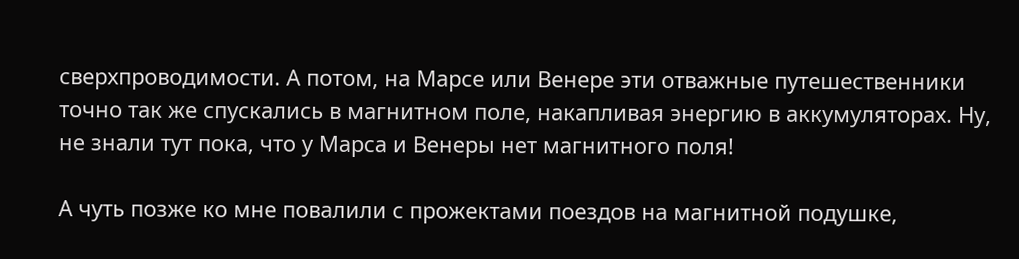сверхпроводимости. А потом, на Марсе или Венере эти отважные путешественники точно так же спускались в магнитном поле, накапливая энергию в аккумуляторах. Ну, не знали тут пока, что у Марса и Венеры нет магнитного поля!

А чуть позже ко мне повалили с прожектами поездов на магнитной подушке,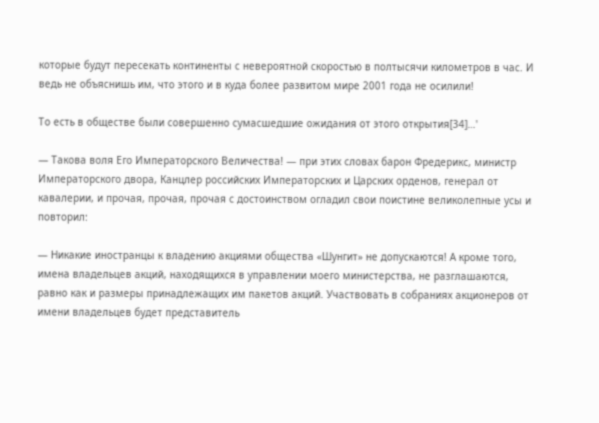которые будут пересекать континенты с невероятной скоростью в полтысячи километров в час. И ведь не объяснишь им, что этого и в куда более развитом мире 2001 года не осилили!

То есть в обществе были совершенно сумасшедшие ожидания от этого открытия[34]…'

— Такова воля Его Императорского Величества! — при этих словах барон Фредерикс, министр Императорского двора, Канцлер российских Императорских и Царских орденов, генерал от кавалерии, и прочая, прочая, прочая с достоинством огладил свои поистине великолепные усы и повторил:

— Никакие иностранцы к владению акциями общества «Шунгит» не допускаются! А кроме того, имена владельцев акций, находящихся в управлении моего министерства, не разглашаются, равно как и размеры принадлежащих им пакетов акций. Участвовать в собраниях акционеров от имени владельцев будет представитель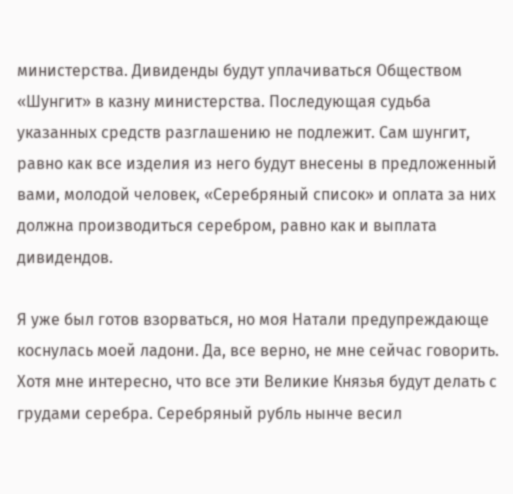министерства. Дивиденды будут уплачиваться Обществом «Шунгит» в казну министерства. Последующая судьба указанных средств разглашению не подлежит. Сам шунгит, равно как все изделия из него будут внесены в предложенный вами, молодой человек, «Серебряный список» и оплата за них должна производиться серебром, равно как и выплата дивидендов.

Я уже был готов взорваться, но моя Натали предупреждающе коснулась моей ладони. Да, все верно, не мне сейчас говорить. Хотя мне интересно, что все эти Великие Князья будут делать с грудами серебра. Серебряный рубль нынче весил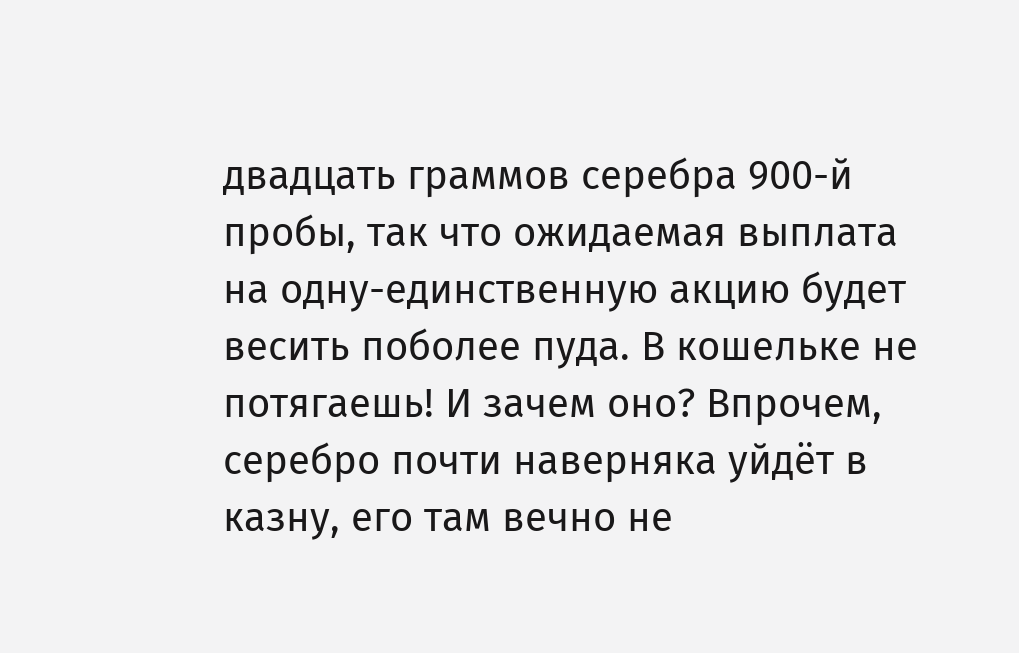двадцать граммов серебра 900-й пробы, так что ожидаемая выплата на одну-единственную акцию будет весить поболее пуда. В кошельке не потягаешь! И зачем оно? Впрочем, серебро почти наверняка уйдёт в казну, его там вечно не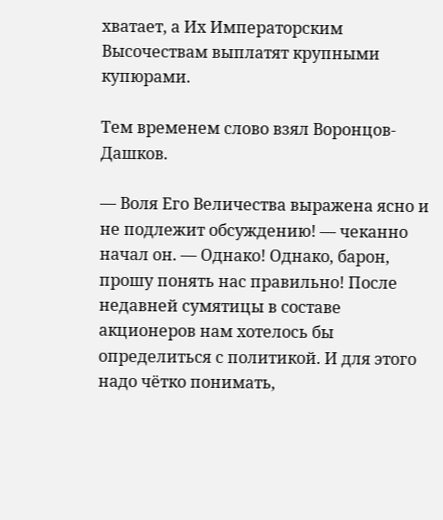хватает, а Их Императорским Высочествам выплатят крупными купюрами.

Тем временем слово взял Воронцов-Дашков.

— Воля Его Величества выражена ясно и не подлежит обсуждению! — чеканно начал он. — Однако! Однако, барон, прошу понять нас правильно! После недавней сумятицы в составе акционеров нам хотелось бы определиться с политикой. И для этого надо чётко понимать,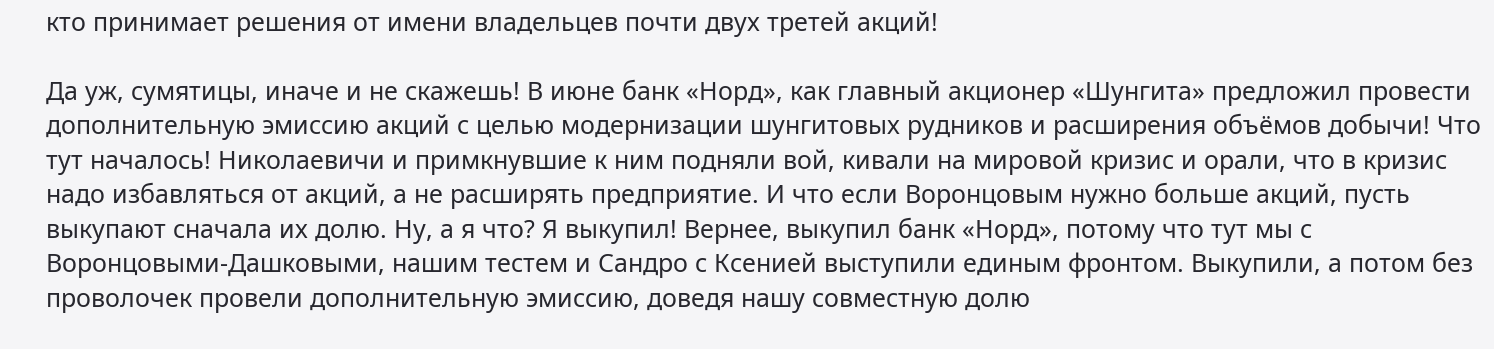кто принимает решения от имени владельцев почти двух третей акций!

Да уж, сумятицы, иначе и не скажешь! В июне банк «Норд», как главный акционер «Шунгита» предложил провести дополнительную эмиссию акций с целью модернизации шунгитовых рудников и расширения объёмов добычи! Что тут началось! Николаевичи и примкнувшие к ним подняли вой, кивали на мировой кризис и орали, что в кризис надо избавляться от акций, а не расширять предприятие. И что если Воронцовым нужно больше акций, пусть выкупают сначала их долю. Ну, а я что? Я выкупил! Вернее, выкупил банк «Норд», потому что тут мы с Воронцовыми-Дашковыми, нашим тестем и Сандро с Ксенией выступили единым фронтом. Выкупили, а потом без проволочек провели дополнительную эмиссию, доведя нашу совместную долю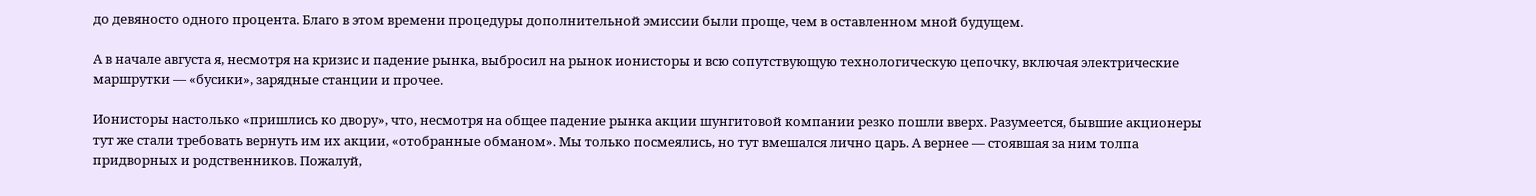до девяносто одного процента. Благо в этом времени процедуры дополнительной эмиссии были проще, чем в оставленном мной будущем.

А в начале августа я, несмотря на кризис и падение рынка, выбросил на рынок ионисторы и всю сопутствующую технологическую цепочку, включая электрические маршрутки — «бусики», зарядные станции и прочее.

Ионисторы настолько «пришлись ко двору», что, несмотря на общее падение рынка акции шунгитовой компании резко пошли вверх. Разумеется, бывшие акционеры тут же стали требовать вернуть им их акции, «отобранные обманом». Мы только посмеялись, но тут вмешался лично царь. А вернее — стоявшая за ним толпа придворных и родственников. Пожалуй,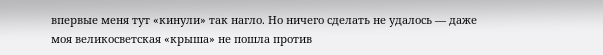впервые меня тут «кинули» так нагло. Но ничего сделать не удалось — даже моя великосветская «крыша» не пошла против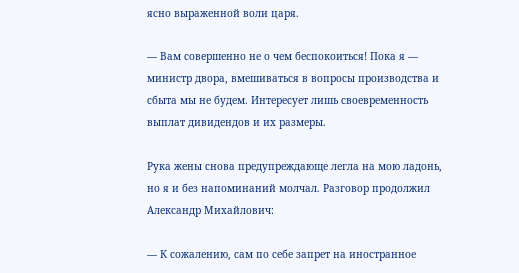ясно выраженной воли царя.

— Вам совершенно не о чем беспокоиться! Пока я — министр двора, вмешиваться в вопросы производства и сбыта мы не будем. Интересует лишь своевременность выплат дивидендов и их размеры.

Рука жены снова предупреждающе легла на мою ладонь, но я и без напоминаний молчал. Разговор продолжил Александр Михайлович:

— К сожалению, сам по себе запрет на иностранное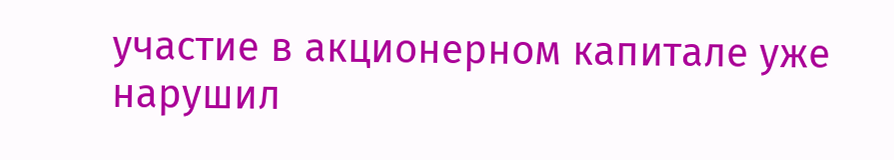участие в акционерном капитале уже нарушил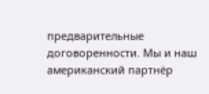предварительные договоренности. Мы и наш американский партнёр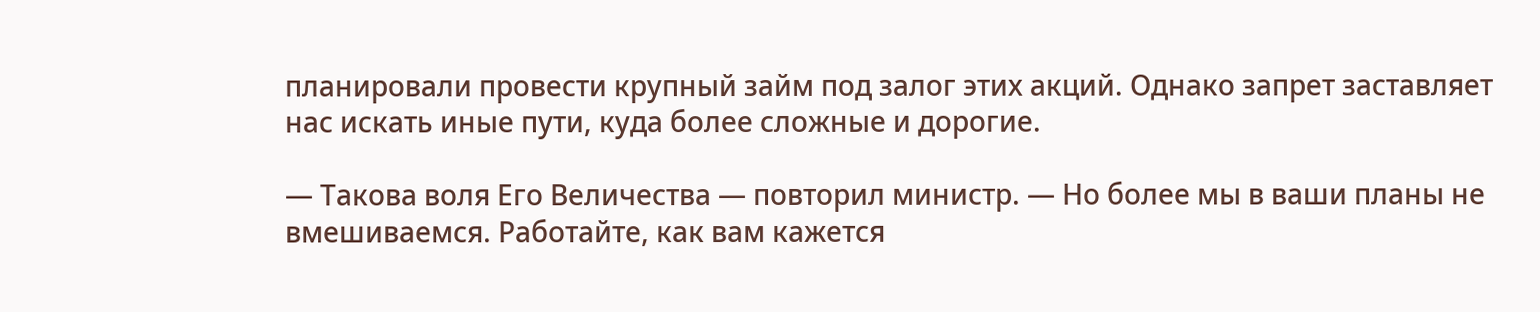планировали провести крупный займ под залог этих акций. Однако запрет заставляет нас искать иные пути, куда более сложные и дорогие.

— Такова воля Его Величества — повторил министр. — Но более мы в ваши планы не вмешиваемся. Работайте, как вам кажется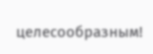целесообразным!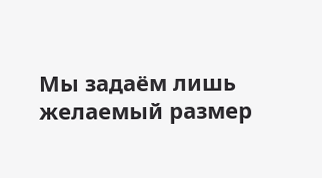Мы задаём лишь желаемый размер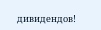дивидендов!